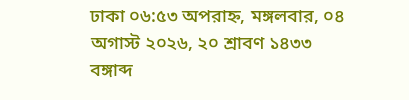ঢাকা ০৬:৫৩ অপরাহ্ন, মঙ্গলবার, ০৪ অগাস্ট ২০২৬, ২০ শ্রাবণ ১৪৩৩ বঙ্গাব্দ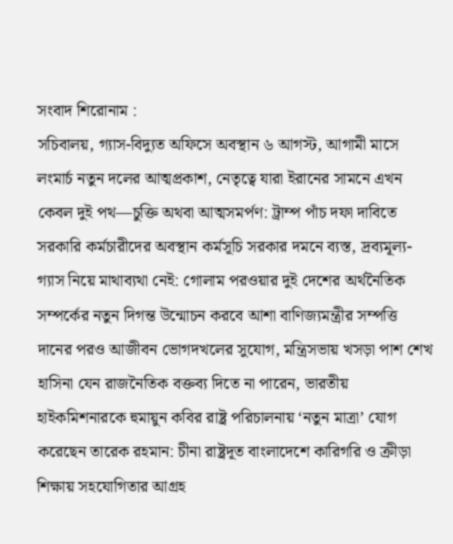সংবাদ শিরোনাম :
সচিবালয়, গ্যাস-বিদ্যুত অফিসে অবস্থান ৬ আগস্ট, আগামী মাসে লংমার্চ নতুন দলের আত্মপ্রকাশ, নেতৃত্বে যারা ইরানের সামনে এখন কেবল দুই পথ—চুক্তি অথবা আত্মসমর্পণ: ট্রাম্প পাঁচ দফা দাবিতে সরকারি কর্মচারীদের অবস্থান কর্মসূচি সরকার দমনে ব্যস্ত, দ্রব্যমূল্য-গ্যাস নিয়ে মাথাব্যথা নেই: গোলাম পরওয়ার দুই দেশের অর্থনৈতিক সম্পর্কের নতুন দিগন্ত উন্মোচন করবে আশা বাণিজ্যমন্ত্রীর সম্পত্তি দানের পরও আজীবন ভোগদখলের সুযোগ, মন্ত্রিসভায় খসড়া পাশ শেখ হাসিনা যেন রাজনৈতিক বক্তব্য দিতে না পারেন, ভারতীয় হাইকমিশনারকে হুমায়ুন কবির রাষ্ট্র পরিচালনায় ‘নতুন মাত্রা’ যোগ করেছেন তারেক রহমান: চীনা রাষ্ট্রদূত বাংলাদেশে কারিগরি ও ক্রীড়া শিক্ষায় সহযোগিতার আগ্রহ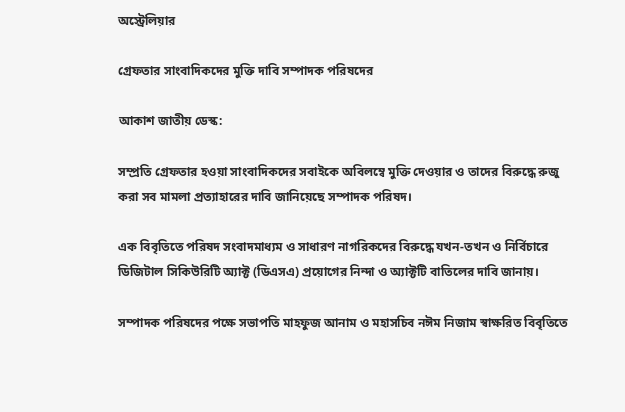অস্ট্রেলিয়ার

গ্রেফতার সাংবাদিকদের মুক্তি দাবি সম্পাদক পরিষদের

আকাশ জাতীয় ডেস্ক:

সম্প্রতি গ্রেফতার হওয়া সাংবাদিকদের সবাইকে অবিলম্বে মুক্তি দেওয়ার ও তাদের বিরুদ্ধে রুজু করা সব মামলা প্রত্যাহারের দাবি জানিয়েছে সম্পাদক পরিষদ।

এক বিবৃতিতে পরিষদ সংবাদমাধ্যম ও সাধারণ নাগরিকদের বিরুদ্ধে যখন-তখন ও নির্বিচারে ডিজিটাল সিকিউরিটি অ্যাক্ট (ডিএসএ) প্রয়োগের নিন্দা ও অ্যাক্টটি বাতিলের দাবি জানায়।

সম্পাদক পরিষদের পক্ষে সভাপতি মাহফুজ আনাম ও মহাসচিব নঈম নিজাম স্বাক্ষরিত বিবৃতিতে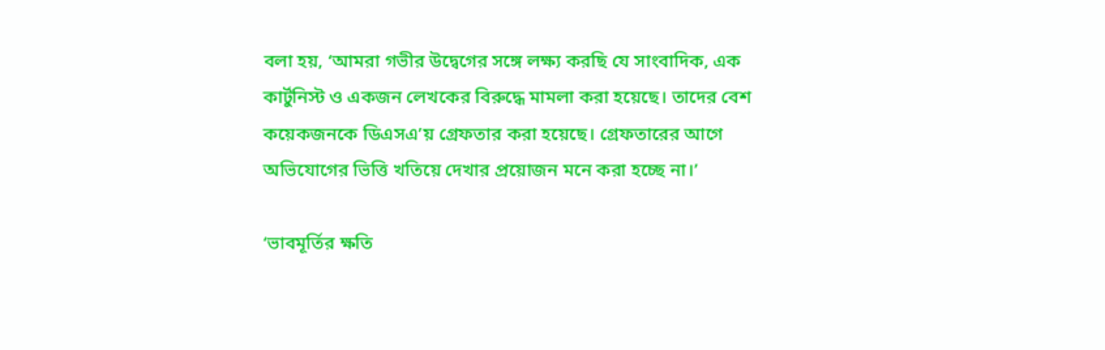বলা হয়, ‘আমরা গভীর উদ্বেগের সঙ্গে লক্ষ্য করছি যে সাংবাদিক, এক কার্টুনিস্ট ও একজন লেখকের বিরুদ্ধে মামলা করা হয়েছে। তাদের বেশ কয়েকজনকে ডিএসএ’য় গ্রেফতার করা হয়েছে। গ্রেফতারের আগে অভিযোগের ভিত্তি খতিয়ে দেখার প্রয়োজন মনে করা হচ্ছে না।’

‘ভাবমূর্তির ক্ষতি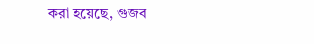করা হয়েছে, গুজব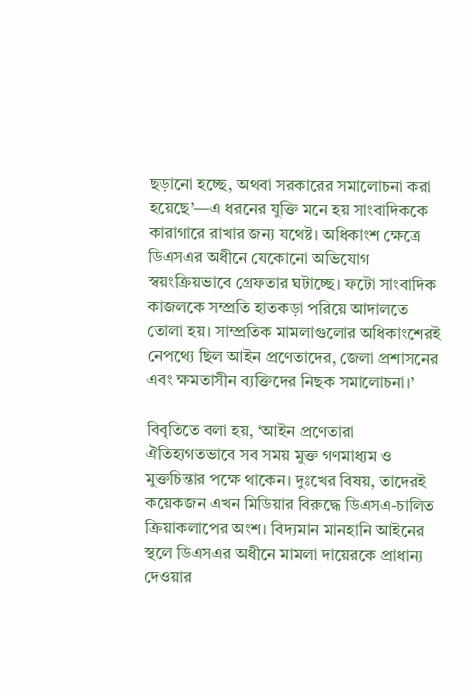ছড়ানো হচ্ছে, অথবা সরকারের সমালোচনা করা হয়েছে’—এ ধরনের যুক্তি মনে হয় সাংবাদিককে কারাগারে রাখার জন্য যথেষ্ট। অধিকাংশ ক্ষেত্রে ডিএসএর অধীনে যেকোনো অভিযোগ স্বয়ংক্রিয়ভাবে গ্রেফতার ঘটাচ্ছে। ফটো সাংবাদিক কাজলকে সম্প্রতি হাতকড়া পরিয়ে আদালতে তোলা হয়। সাম্প্রতিক মামলাগুলোর অধিকাংশেরই নেপথ্যে ছিল আইন প্রণেতাদের, জেলা প্রশাসনের এবং ক্ষমতাসীন ব্যক্তিদের নিছক সমালোচনা।’

বিবৃতিতে বলা হয়, ‘আইন প্রণেতারা ঐতিহ্যগতভাবে সব সময় মুক্ত গণমাধ্যম ও মুক্তচিন্তার পক্ষে থাকেন। দুঃখের বিষয়, তাদেরই কয়েকজন এখন মিডিয়ার বিরুদ্ধে ডিএসএ-চালিত ক্রিয়াকলাপের অংশ। বিদ্যমান মানহানি আইনের স্থলে ডিএসএর অধীনে মামলা দায়েরকে প্রাধান্য দেওয়ার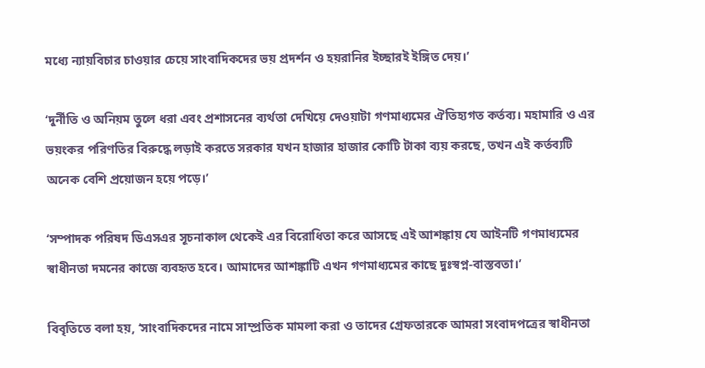মধ্যে ন্যায়বিচার চাওয়ার চেয়ে সাংবাদিকদের ভয় প্রদর্শন ও হয়রানির ইচ্ছারই ইঙ্গিত দেয়।’

‘দুর্নীতি ও অনিয়ম তুলে ধরা এবং প্রশাসনের ব্যর্থতা দেখিয়ে দেওয়াটা গণমাধ্যমের ঐতিহ্যগত কর্তব্য। মহামারি ও এর ভয়ংকর পরিণতির বিরুদ্ধে লড়াই করতে সরকার যখন হাজার হাজার কোটি টাকা ব্যয় করছে, তখন এই কর্তব্যটি অনেক বেশি প্রয়োজন হয়ে পড়ে।’

‘সম্পাদক পরিষদ ডিএসএর সূচনাকাল থেকেই এর বিরোধিতা করে আসছে এই আশঙ্কায় যে আইনটি গণমাধ্যমের স্বাধীনতা দমনের কাজে ব্যবহৃত হবে। আমাদের আশঙ্কাটি এখন গণমাধ্যমের কাছে দুঃস্বপ্ন-বাস্তবতা।’

বিবৃতিতে বলা হয়, ‘সাংবাদিকদের নামে সাম্প্রতিক মামলা করা ও তাদের গ্রেফতারকে আমরা সংবাদপত্রের স্বাধীনতা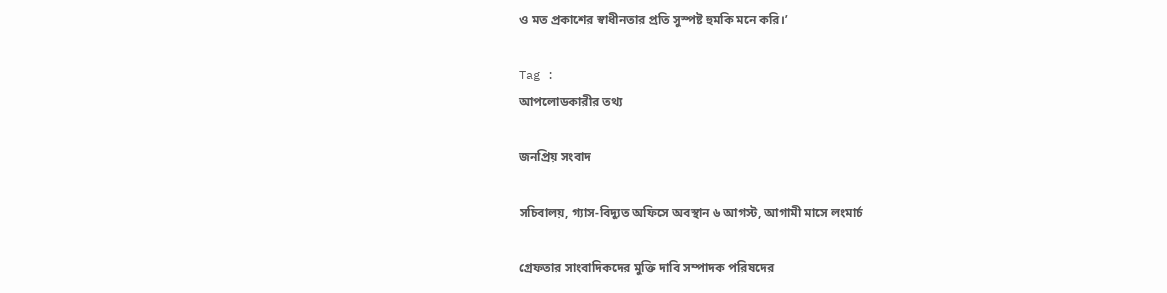ও মত প্রকাশের স্বাধীনতার প্রতি সুস্পষ্ট হুমকি মনে করি।’

Tag :
আপলোডকারীর তথ্য

জনপ্রিয় সংবাদ

সচিবালয়, গ্যাস-বিদ্যুত অফিসে অবস্থান ৬ আগস্ট, আগামী মাসে লংমার্চ

গ্রেফতার সাংবাদিকদের মুক্তি দাবি সম্পাদক পরিষদের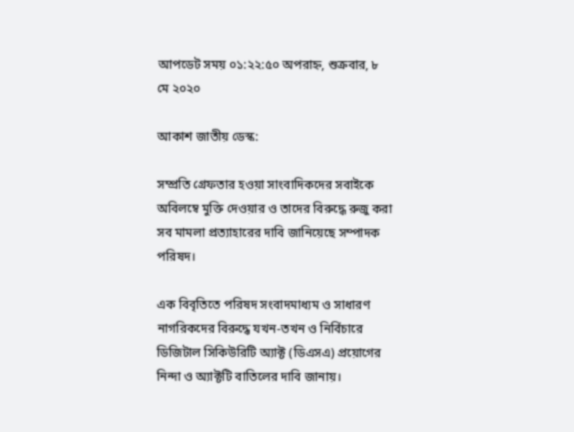আপডেট সময় ০১:২২:৫০ অপরাহ্ন, শুক্রবার, ৮ মে ২০২০

আকাশ জাতীয় ডেস্ক:

সম্প্রতি গ্রেফতার হওয়া সাংবাদিকদের সবাইকে অবিলম্বে মুক্তি দেওয়ার ও তাদের বিরুদ্ধে রুজু করা সব মামলা প্রত্যাহারের দাবি জানিয়েছে সম্পাদক পরিষদ।

এক বিবৃতিতে পরিষদ সংবাদমাধ্যম ও সাধারণ নাগরিকদের বিরুদ্ধে যখন-তখন ও নির্বিচারে ডিজিটাল সিকিউরিটি অ্যাক্ট (ডিএসএ) প্রয়োগের নিন্দা ও অ্যাক্টটি বাতিলের দাবি জানায়।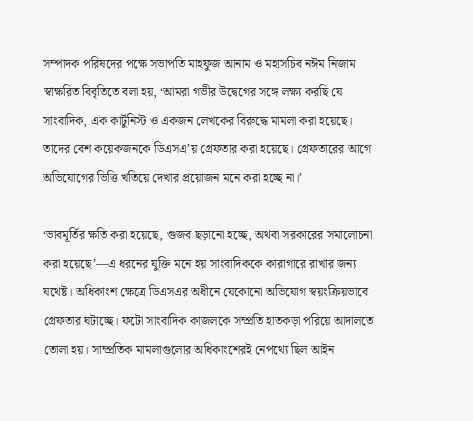সম্পাদক পরিষদের পক্ষে সভাপতি মাহফুজ আনাম ও মহাসচিব নঈম নিজাম স্বাক্ষরিত বিবৃতিতে বলা হয়, ‘আমরা গভীর উদ্বেগের সঙ্গে লক্ষ্য করছি যে সাংবাদিক, এক কার্টুনিস্ট ও একজন লেখকের বিরুদ্ধে মামলা করা হয়েছে। তাদের বেশ কয়েকজনকে ডিএসএ’য় গ্রেফতার করা হয়েছে। গ্রেফতারের আগে অভিযোগের ভিত্তি খতিয়ে দেখার প্রয়োজন মনে করা হচ্ছে না।’

‘ভাবমূর্তির ক্ষতি করা হয়েছে, গুজব ছড়ানো হচ্ছে, অথবা সরকারের সমালোচনা করা হয়েছে’—এ ধরনের যুক্তি মনে হয় সাংবাদিককে কারাগারে রাখার জন্য যথেষ্ট। অধিকাংশ ক্ষেত্রে ডিএসএর অধীনে যেকোনো অভিযোগ স্বয়ংক্রিয়ভাবে গ্রেফতার ঘটাচ্ছে। ফটো সাংবাদিক কাজলকে সম্প্রতি হাতকড়া পরিয়ে আদালতে তোলা হয়। সাম্প্রতিক মামলাগুলোর অধিকাংশেরই নেপথ্যে ছিল আইন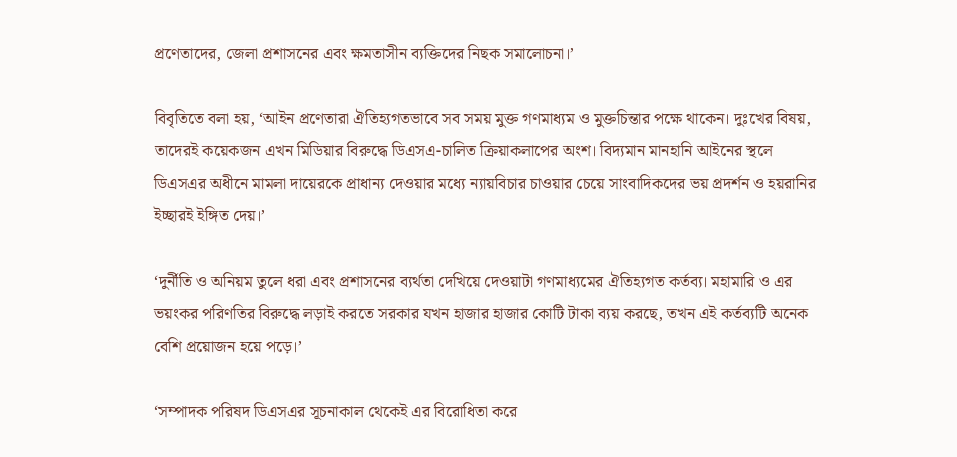প্রণেতাদের, জেলা প্রশাসনের এবং ক্ষমতাসীন ব্যক্তিদের নিছক সমালোচনা।’

বিবৃতিতে বলা হয়, ‘আইন প্রণেতারা ঐতিহ্যগতভাবে সব সময় মুক্ত গণমাধ্যম ও মুক্তচিন্তার পক্ষে থাকেন। দুঃখের বিষয়, তাদেরই কয়েকজন এখন মিডিয়ার বিরুদ্ধে ডিএসএ-চালিত ক্রিয়াকলাপের অংশ। বিদ্যমান মানহানি আইনের স্থলে ডিএসএর অধীনে মামলা দায়েরকে প্রাধান্য দেওয়ার মধ্যে ন্যায়বিচার চাওয়ার চেয়ে সাংবাদিকদের ভয় প্রদর্শন ও হয়রানির ইচ্ছারই ইঙ্গিত দেয়।’

‘দুর্নীতি ও অনিয়ম তুলে ধরা এবং প্রশাসনের ব্যর্থতা দেখিয়ে দেওয়াটা গণমাধ্যমের ঐতিহ্যগত কর্তব্য। মহামারি ও এর ভয়ংকর পরিণতির বিরুদ্ধে লড়াই করতে সরকার যখন হাজার হাজার কোটি টাকা ব্যয় করছে, তখন এই কর্তব্যটি অনেক বেশি প্রয়োজন হয়ে পড়ে।’

‘সম্পাদক পরিষদ ডিএসএর সূচনাকাল থেকেই এর বিরোধিতা করে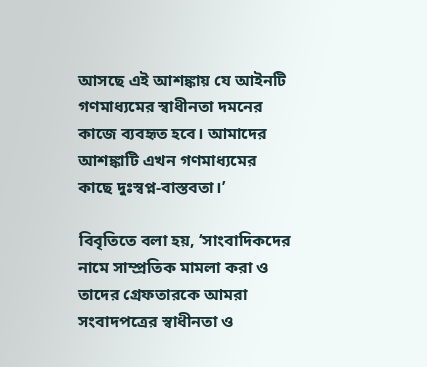আসছে এই আশঙ্কায় যে আইনটি গণমাধ্যমের স্বাধীনতা দমনের কাজে ব্যবহৃত হবে। আমাদের আশঙ্কাটি এখন গণমাধ্যমের কাছে দুঃস্বপ্ন-বাস্তবতা।’

বিবৃতিতে বলা হয়, ‘সাংবাদিকদের নামে সাম্প্রতিক মামলা করা ও তাদের গ্রেফতারকে আমরা সংবাদপত্রের স্বাধীনতা ও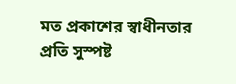মত প্রকাশের স্বাধীনতার প্রতি সুস্পষ্ট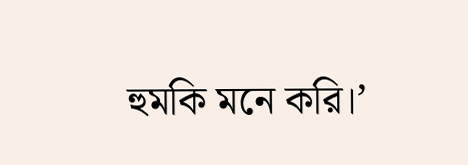হুমকি মনে করি।’